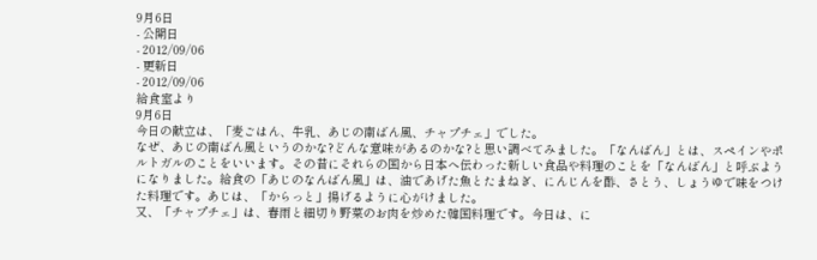9月6日
- 公開日
- 2012/09/06
- 更新日
- 2012/09/06
給食室より
9月6日
今日の献立は、「麦ごはん、牛乳、あじの南ばん風、チャプチェ」でした。
なぜ、あじの南ばん風というのかな?どんな意味があるのかな?と思い調べてみました。「なんばん」とは、スペインやポルトガルのことをいいます。その昔にそれらの国から日本へ伝わった新しい食品や料理のことを「なんばん」と呼ぶようになりました。給食の「あじのなんばん風」は、油であげた魚とたまねぎ、にんじんを酢、さとう、しょうゆで味をつけた料理です。あじは、「からっと」揚げるように心がけました。
又、「チャプチェ」は、春雨と細切り野菜のお肉を炒めた韓国料理です。今日は、に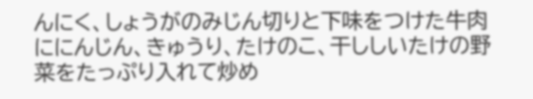んにく、しょうがのみじん切りと下味をつけた牛肉ににんじん、きゅうり、たけのこ、干ししいたけの野菜をたっぷり入れて炒め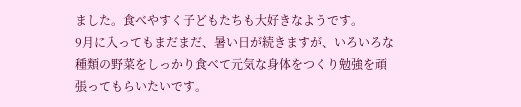ました。食べやすく子どもたちも大好きなようです。
9月に入ってもまだまだ、暑い日が続きますが、いろいろな種類の野菜をしっかり食べて元気な身体をつくり勉強を頑張ってもらいたいです。